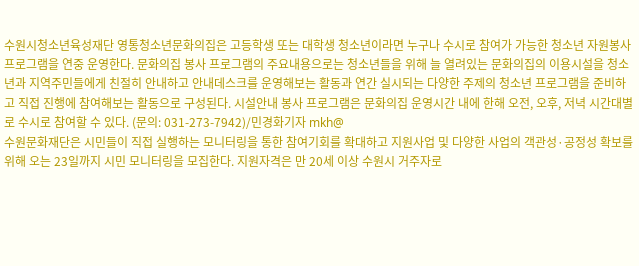수원시청소년육성재단 영통청소년문화의집은 고등학생 또는 대학생 청소년이라면 누구나 수시로 참여가 가능한 청소년 자원봉사 프로그램을 연중 운영한다. 문화의집 봉사 프로그램의 주요내용으로는 청소년들을 위해 늘 열려있는 문화의집의 이용시설을 청소년과 지역주민들에게 친절히 안내하고 안내데스크를 운영해보는 활동과 연간 실시되는 다양한 주제의 청소년 프로그램을 준비하고 직접 진행에 참여해보는 활동으로 구성된다. 시설안내 봉사 프로그램은 문화의집 운영시간 내에 한해 오전, 오후, 저녁 시간대별로 수시로 참여할 수 있다. (문의: 031-273-7942)/민경화기자 mkh@
수원문화재단은 시민들이 직접 실행하는 모니터링을 통한 참여기회를 확대하고 지원사업 및 다양한 사업의 객관성·공정성 확보를 위해 오는 23일까지 시민 모니터링을 모집한다. 지원자격은 만 20세 이상 수원시 거주자로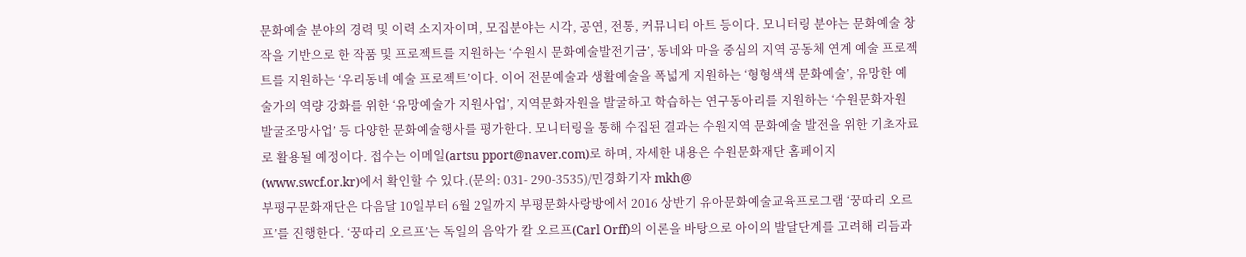문화예술 분야의 경력 및 이력 소지자이며, 모집분야는 시각, 공연, 전통, 커뮤니티 아트 등이다. 모니터링 분야는 문화예술 창작을 기반으로 한 작품 및 프로젝트를 지원하는 ‘수원시 문화예술발전기금’, 동네와 마을 중심의 지역 공동체 연계 예술 프로젝트를 지원하는 ‘우리동네 예술 프로젝트’이다. 이어 전문예술과 생활예술을 폭넓게 지원하는 ‘형형색색 문화예술’, 유망한 예술가의 역량 강화를 위한 ‘유망예술가 지원사업’, 지역문화자원을 발굴하고 학습하는 연구동아리를 지원하는 ‘수원문화자원 발굴조망사업’ 등 다양한 문화예술행사를 평가한다. 모니터링을 통해 수집된 결과는 수원지역 문화예술 발전을 위한 기초자료로 활용될 예정이다. 접수는 이메일(artsu pport@naver.com)로 하며, 자세한 내용은 수원문화재단 홈페이지(www.swcf.or.kr)에서 확인할 수 있다.(문의: 031- 290-3535)/민경화기자 mkh@
부평구문화재단은 다음달 10일부터 6월 2일까지 부평문화사랑방에서 2016 상반기 유아문화예술교육프로그램 ‘꿍따리 오르프’를 진행한다. ‘꿍따리 오르프’는 독일의 음악가 칼 오르프(Carl Orff)의 이론을 바탕으로 아이의 발달단계를 고려해 리듬과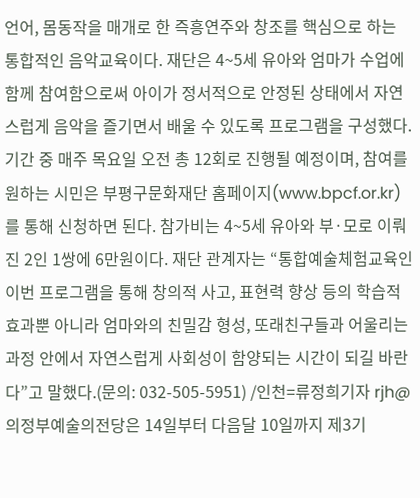언어, 몸동작을 매개로 한 즉흥연주와 창조를 핵심으로 하는 통합적인 음악교육이다. 재단은 4~5세 유아와 엄마가 수업에 함께 참여함으로써 아이가 정서적으로 안정된 상태에서 자연스럽게 음악을 즐기면서 배울 수 있도록 프로그램을 구성했다. 기간 중 매주 목요일 오전 총 12회로 진행될 예정이며, 참여를 원하는 시민은 부평구문화재단 홈페이지(www.bpcf.or.kr)를 통해 신청하면 된다. 참가비는 4~5세 유아와 부·모로 이뤄진 2인 1쌍에 6만원이다. 재단 관계자는 “통합예술체험교육인 이번 프로그램을 통해 창의적 사고, 표현력 향상 등의 학습적 효과뿐 아니라 엄마와의 친밀감 형성, 또래친구들과 어울리는 과정 안에서 자연스럽게 사회성이 함양되는 시간이 되길 바란다”고 말했다.(문의: 032-505-5951) /인천=류정희기자 rjh@
의정부예술의전당은 14일부터 다음달 10일까지 제3기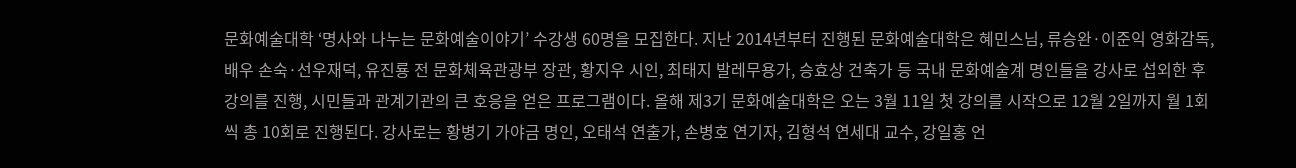문화예술대학 ‘명사와 나누는 문화예술이야기’ 수강생 60명을 모집한다. 지난 2014년부터 진행된 문화예술대학은 혜민스님, 류승완·이준익 영화감독, 배우 손숙·선우재덕, 유진룡 전 문화체육관광부 장관, 황지우 시인, 최태지 발레무용가, 승효상 건축가 등 국내 문화예술계 명인들을 강사로 섭외한 후 강의를 진행, 시민들과 관계기관의 큰 호응을 얻은 프로그램이다. 올해 제3기 문화예술대학은 오는 3월 11일 첫 강의를 시작으로 12월 2일까지 월 1회씩 총 10회로 진행된다. 강사로는 황병기 가야금 명인, 오태석 연출가, 손병호 연기자, 김형석 연세대 교수, 강일홍 언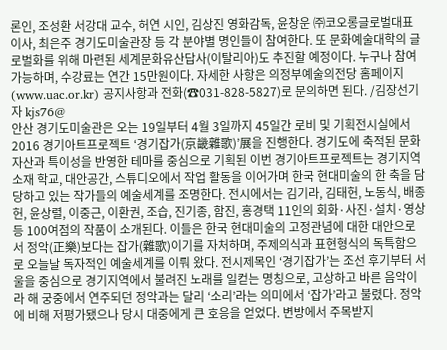론인, 조성환 서강대 교수, 허연 시인, 김상진 영화감독, 윤창운 ㈜코오롱글로벌대표이사, 최은주 경기도미술관장 등 각 분야별 명인들이 참여한다. 또 문화예술대학의 글로벌화를 위해 마련된 세계문화유산답사(이탈리아)도 추진할 예정이다. 누구나 참여 가능하며, 수강료는 연간 15만원이다. 자세한 사항은 의정부예술의전당 홈페이지(www.uac.or.kr) 공지사항과 전화(☎031-828-5827)로 문의하면 된다. /김장선기자 kjs76@
안산 경기도미술관은 오는 19일부터 4월 3일까지 45일간 로비 및 기획전시실에서 2016 경기아트프로젝트 ‘경기잡가(京畿雜歌)’展을 진행한다. 경기도에 축적된 문화자산과 특이성을 반영한 테마를 중심으로 기획된 이번 경기아트프로젝트는 경기지역 소재 학교, 대안공간, 스튜디오에서 작업 활동을 이어가며 한국 현대미술의 한 축을 담당하고 있는 작가들의 예술세계를 조명한다. 전시에서는 김기라, 김태헌, 노동식, 배종헌, 윤상렬, 이중근, 이환권, 조습, 진기종, 함진, 홍경택 11인의 회화·사진·설치·영상 등 100여점의 작품이 소개된다. 이들은 한국 현대미술의 고정관념에 대한 대안으로서 정악(正樂)보다는 잡가(雜歌)이기를 자처하며, 주제의식과 표현형식의 독특함으로 오늘날 독자적인 예술세계를 이뤄 왔다. 전시제목인 ‘경기잡가’는 조선 후기부터 서울을 중심으로 경기지역에서 불려진 노래를 일컫는 명칭으로, 고상하고 바른 음악이라 해 궁중에서 연주되던 정악과는 달리 ‘소리’라는 의미에서 ‘잡가’라고 불렸다. 정악에 비해 저평가됐으나 당시 대중에게 큰 호응을 얻었다. 변방에서 주목받지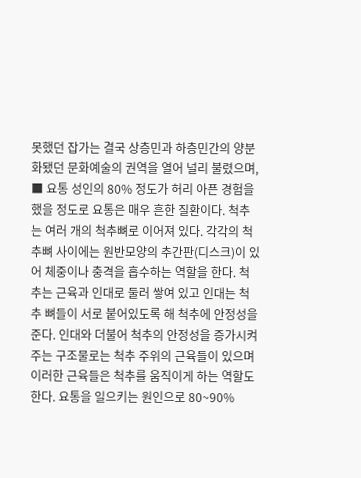못했던 잡가는 결국 상층민과 하층민간의 양분화됐던 문화예술의 권역을 열어 널리 불렸으며,
■ 요통 성인의 80% 정도가 허리 아픈 경험을 했을 정도로 요통은 매우 흔한 질환이다. 척추는 여러 개의 척추뼈로 이어져 있다. 각각의 척추뼈 사이에는 원반모양의 추간판(디스크)이 있어 체중이나 충격을 흡수하는 역할을 한다. 척추는 근육과 인대로 둘러 쌓여 있고 인대는 척추 뼈들이 서로 붙어있도록 해 척추에 안정성을 준다. 인대와 더불어 척추의 안정성을 증가시켜주는 구조물로는 척추 주위의 근육들이 있으며 이러한 근육들은 척추를 움직이게 하는 역할도 한다. 요통을 일으키는 원인으로 80~90%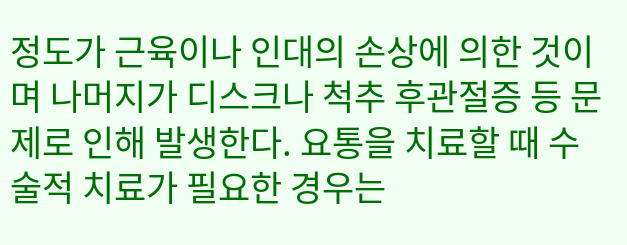정도가 근육이나 인대의 손상에 의한 것이며 나머지가 디스크나 척추 후관절증 등 문제로 인해 발생한다. 요통을 치료할 때 수술적 치료가 필요한 경우는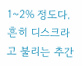1~2% 정도다. 흔히 디스크라고 불리는 추간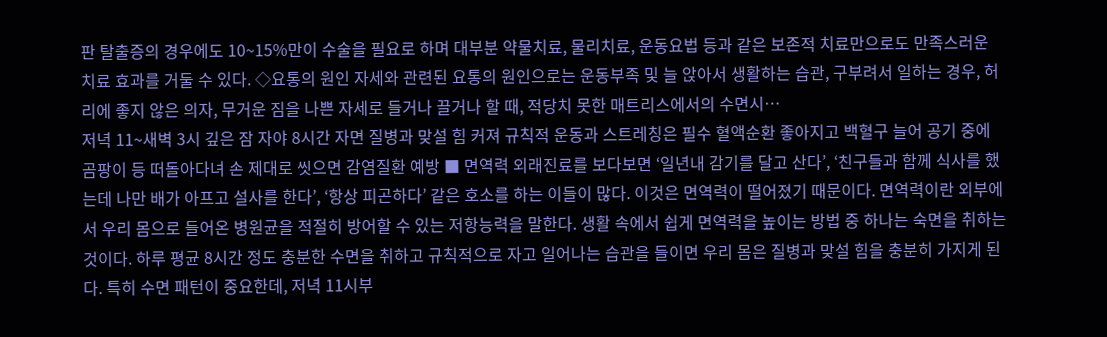판 탈출증의 경우에도 10~15%만이 수술을 필요로 하며 대부분 약물치료, 물리치료, 운동요법 등과 같은 보존적 치료만으로도 만족스러운 치료 효과를 거둘 수 있다. ◇요통의 원인 자세와 관련된 요통의 원인으로는 운동부족 및 늘 앉아서 생활하는 습관, 구부려서 일하는 경우, 허리에 좋지 않은 의자, 무거운 짐을 나쁜 자세로 들거나 끌거나 할 때, 적당치 못한 매트리스에서의 수면시…
저녁 11~새벽 3시 깊은 잠 자야 8시간 자면 질병과 맞설 힘 커져 규칙적 운동과 스트레칭은 필수 혈액순환 좋아지고 백혈구 늘어 공기 중에 곰팡이 등 떠돌아다녀 손 제대로 씻으면 감염질환 예방 ■ 면역력 외래진료를 보다보면 ‘일년내 감기를 달고 산다’, ‘친구들과 함께 식사를 했는데 나만 배가 아프고 설사를 한다’, ‘항상 피곤하다’ 같은 호소를 하는 이들이 많다. 이것은 면역력이 떨어졌기 때문이다. 면역력이란 외부에서 우리 몸으로 들어온 병원균을 적절히 방어할 수 있는 저항능력을 말한다. 생활 속에서 쉽게 면역력을 높이는 방법 중 하나는 숙면을 취하는 것이다. 하루 평균 8시간 정도 충분한 수면을 취하고 규칙적으로 자고 일어나는 습관을 들이면 우리 몸은 질병과 맞설 힘을 충분히 가지게 된다. 특히 수면 패턴이 중요한데, 저녁 11시부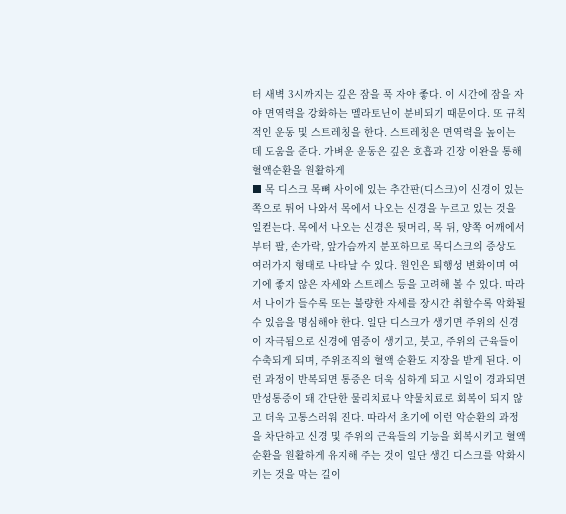터 새벽 3시까지는 깊은 잠을 푹 자야 좋다. 이 시간에 잠을 자야 면역력을 강화하는 멜라토닌이 분비되기 때문이다. 또 규칙적인 운동 및 스트레칭을 한다. 스트레칭은 면역력을 높이는 데 도움을 준다. 가벼운 운동은 깊은 호흡과 긴장 이완을 통해 혈액순환을 원활하게
■ 목 디스크 목뼈 사이에 있는 추간판(디스크)이 신경이 있는 쪽으로 튀어 나와서 목에서 나오는 신경을 누르고 있는 것을 일컫는다. 목에서 나오는 신경은 뒷머리, 목 뒤, 양쪽 어깨에서부터 팔, 손가락, 앞가슴까지 분포하므로 목디스크의 증상도 여러가지 형태로 나타날 수 있다. 원인은 퇴행성 변화이며 여기에 좋지 않은 자세와 스트레스 등을 고려해 볼 수 있다. 따라서 나이가 들수록 또는 불량한 자세를 장시간 취할수록 악화될 수 있음을 명심해야 한다. 일단 디스크가 생기면 주위의 신경이 자극됨으로 신경에 염증이 생기고, 붓고, 주위의 근육들이 수축되게 되며, 주위조직의 혈액 순환도 지장을 받게 된다. 이런 과정이 반복되면 통증은 더욱 심하게 되고 시일이 경과되면 만성통증이 돼 간단한 물리치료나 약물치료로 회복이 되지 않고 더욱 고통스러워 진다. 따라서 초기에 이런 악순환의 과정을 차단하고 신경 및 주위의 근육들의 기능을 회복시키고 혈액 순환을 원활하게 유지해 주는 것이 일단 생긴 디스크를 악화시키는 것을 막는 길이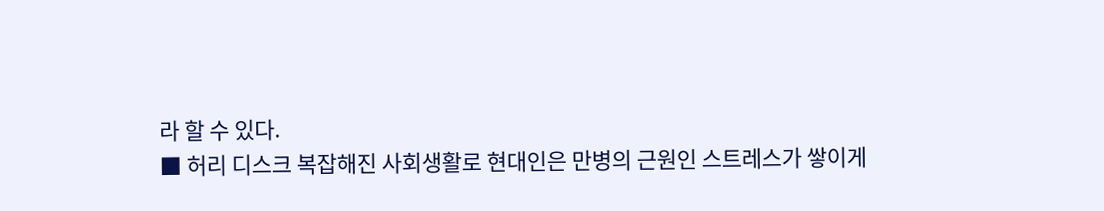라 할 수 있다.
■ 허리 디스크 복잡해진 사회생활로 현대인은 만병의 근원인 스트레스가 쌓이게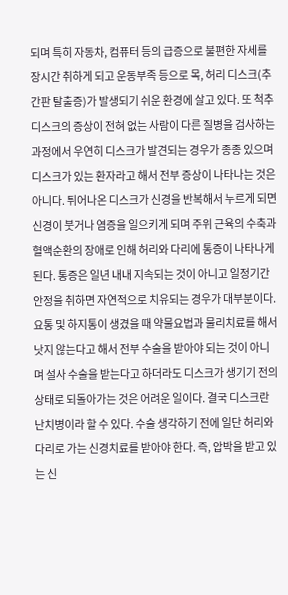되며 특히 자동차, 컴퓨터 등의 급증으로 불편한 자세를 장시간 취하게 되고 운동부족 등으로 목, 허리 디스크(추간판 탈출증)가 발생되기 쉬운 환경에 살고 있다. 또 척추 디스크의 증상이 전혀 없는 사람이 다른 질병을 검사하는 과정에서 우연히 디스크가 발견되는 경우가 종종 있으며 디스크가 있는 환자라고 해서 전부 증상이 나타나는 것은 아니다. 튀어나온 디스크가 신경을 반복해서 누르게 되면 신경이 붓거나 염증을 일으키게 되며 주위 근육의 수축과 혈액순환의 장애로 인해 허리와 다리에 통증이 나타나게 된다. 통증은 일년 내내 지속되는 것이 아니고 일정기간 안정을 취하면 자연적으로 치유되는 경우가 대부분이다. 요통 및 하지통이 생겼을 때 약물요법과 물리치료를 해서 낫지 않는다고 해서 전부 수술을 받아야 되는 것이 아니며 설사 수술을 받는다고 하더라도 디스크가 생기기 전의 상태로 되돌아가는 것은 어려운 일이다. 결국 디스크란 난치병이라 할 수 있다. 수술 생각하기 전에 일단 허리와 다리로 가는 신경치료를 받아야 한다. 즉, 압박을 받고 있는 신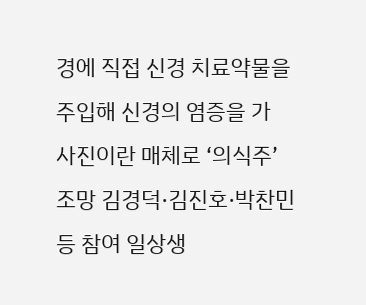경에 직접 신경 치료약물을 주입해 신경의 염증을 가
사진이란 매체로 ‘의식주’ 조망 김경덕·김진호·박찬민 등 참여 일상생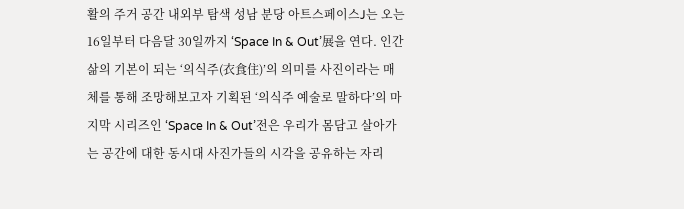활의 주거 공간 내외부 탐색 성남 분당 아트스페이스J는 오는 16일부터 다음달 30일까지 ‘Space In & Out’展을 연다. 인간 삶의 기본이 되는 ‘의식주(衣食住)’의 의미를 사진이라는 매체를 통해 조망해보고자 기획된 ‘의식주 예술로 말하다’의 마지막 시리즈인 ‘Space In & Out’전은 우리가 몸담고 살아가는 공간에 대한 동시대 사진가들의 시각을 공유하는 자리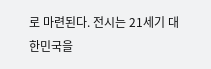로 마련된다. 전시는 21세기 대한민국을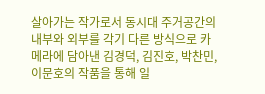살아가는 작가로서 동시대 주거공간의 내부와 외부를 각기 다른 방식으로 카메라에 담아낸 김경덕, 김진호, 박찬민, 이문호의 작품을 통해 일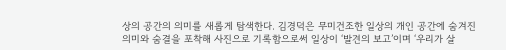상의 공간의 의미를 새롭게 탐색한다. 김경덕은 무미건조한 일상의 개인 공간에 숨겨진 의미와 숨결을 포착해 사진으로 기록함으로써 일상이 ‘발견의 보고’이며 ‘우리가 살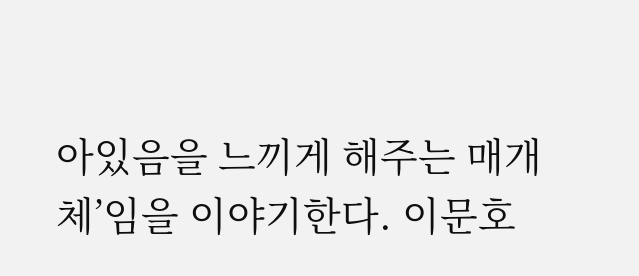아있음을 느끼게 해주는 매개체’임을 이야기한다. 이문호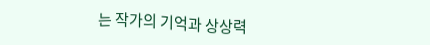는 작가의 기억과 상상력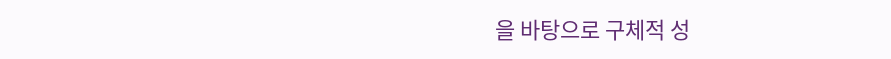을 바탕으로 구체적 성